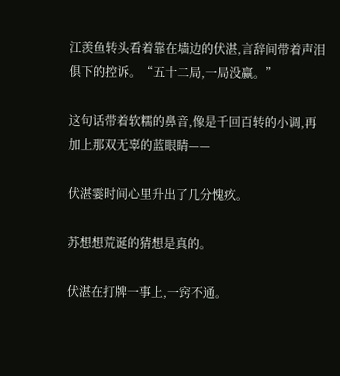江羡鱼转头看着靠在墙边的伏湛,言辞间带着声泪俱下的控诉。“五十二局,一局没赢。”

这句话带着软糯的鼻音,像是千回百转的小调,再加上那双无辜的蓝眼睛——

伏湛霎时间心里升出了几分愧疚。

苏想想荒诞的猜想是真的。

伏湛在打牌一事上,一窍不通。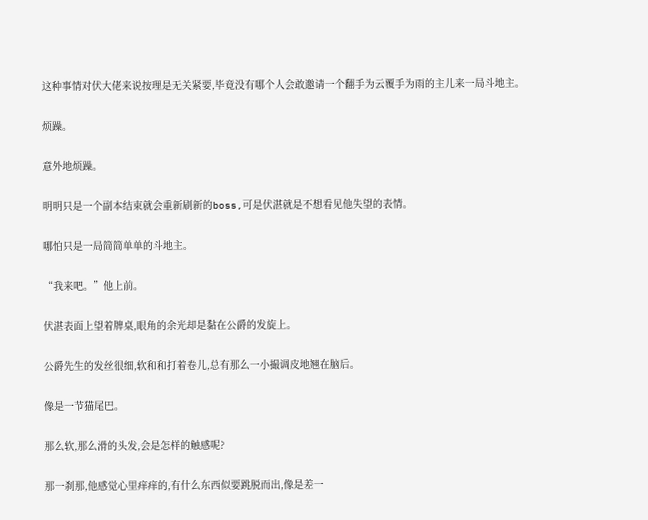这种事情对伏大佬来说按理是无关紧要,毕竟没有哪个人会敢邀请一个翻手为云覆手为雨的主儿来一局斗地主。

烦躁。

意外地烦躁。

明明只是一个副本结束就会重新刷新的boss,可是伏湛就是不想看见他失望的表情。

哪怕只是一局简简单单的斗地主。

“我来吧。”他上前。

伏湛表面上望着牌桌,眼角的余光却是黏在公爵的发旋上。

公爵先生的发丝很细,软和和打着卷儿,总有那么一小撮调皮地翘在脑后。

像是一节猫尾巴。

那么软,那么滑的头发,会是怎样的触感呢?

那一刹那,他感觉心里痒痒的,有什么东西似要跳脱而出,像是差一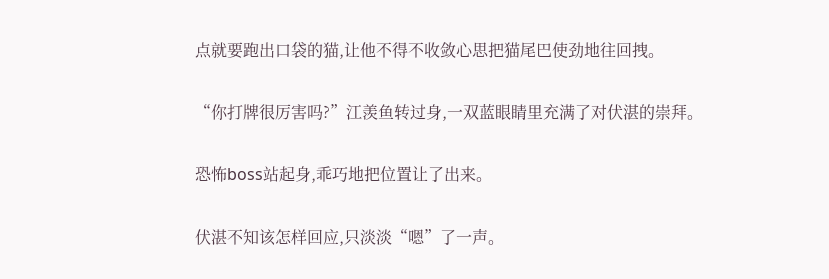点就要跑出口袋的猫,让他不得不收敛心思把猫尾巴使劲地往回拽。

“你打牌很厉害吗?”江羡鱼转过身,一双蓝眼睛里充满了对伏湛的崇拜。

恐怖boss站起身,乖巧地把位置让了出来。

伏湛不知该怎样回应,只淡淡“嗯”了一声。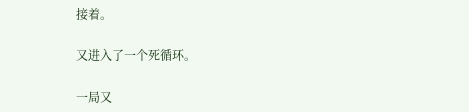接着。

又进入了一个死循环。

一局又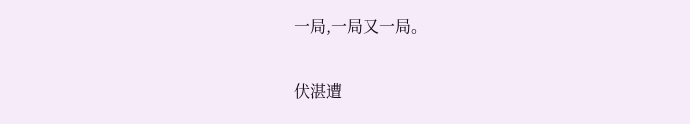一局,一局又一局。

伏湛遭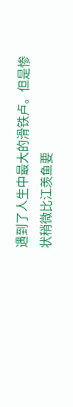遇到了人生中最大的滑铁卢。但是惨状稍微比江羡鱼要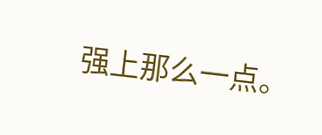强上那么一点。